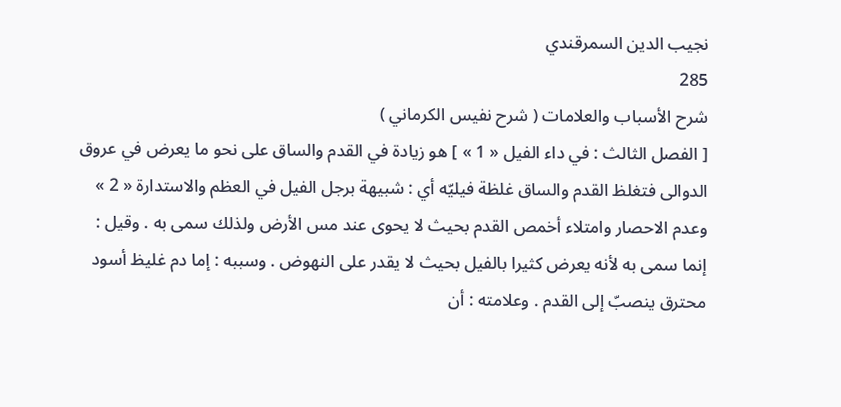نجيب الدين السمرقندي
285
شرح الأسباب والعلامات ( شرح نفيس الكرماني )
[ الفصل الثالث : في داء الفيل « 1 » ] هو زيادة في القدم والساق على نحو ما يعرض في عروق الدوالى فتغلظ القدم والساق غلظة فيليّه أي : شبيهة برجل الفيل في العظم والاستدارة « 2 » وعدم الاحصار وامتلاء أخمص القدم بحيث لا يحوى عند مس الأرض ولذلك سمى به . وقيل : إنما سمى به لأنه يعرض كثيرا بالفيل بحيث لا يقدر على النهوض . وسببه : إما دم غليظ أسود محترق ينصبّ إلى القدم . وعلامته : أن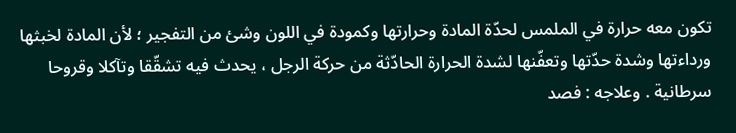تكون معه حرارة في الملمس لحدّة المادة وحرارتها وكمودة في اللون وشئ من التفجير ؛ لأن المادة لخبثها ورداءتها وشدة حدّتها وتعفّنها لشدة الحرارة الحادّثة من حركة الرجل ، يحدث فيه تشقّقا وتآكلا وقروحا سرطانية . وعلاجه : فصد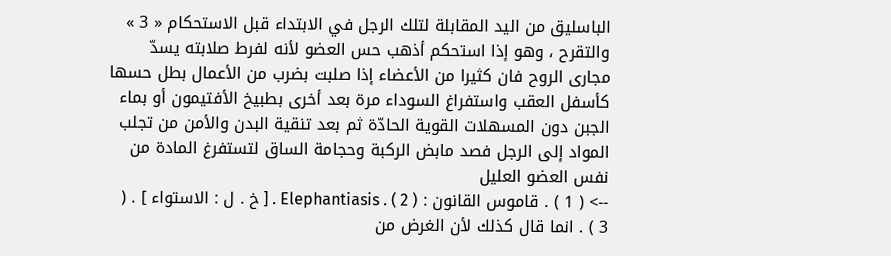الباسليق من اليد المقابلة لتلك الرجل في الابتداء قبل الاستحكام « 3 » والتقرح ، وهو إذا استحكم أذهب حس العضو لأنه لفرط صلابته يسدّ مجارى الروح فان كثيرا من الأعضاء إذا صلبت بضرب من الأعمال بطل حسها كأسفل العقب واستفراغ السوداء مرة بعد أخرى بطبيخ الأفتيمون أو بماء الجبن دون المسهلات القوية الحادّة ثم بعد تنقية البدن والأمن من تجلب المواد إلى الرجل فصد مابض الركبة وحجامة الساق لتستفرغ المادة من نفس العضو العليل
--> ( 1 ) . قاموس القانون : Elephantiasis . ( 2 ) . [ خ . ل : الاستواء ] . ( 3 ) . انما قال كذلك لأن الغرض من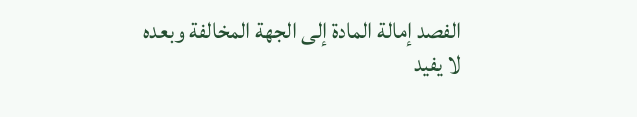الفصد إمالة المادة إلى الجهة المخالفة وبعده لا يفيد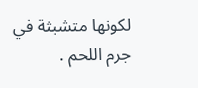لكونها متشبثة في جرم اللحم .